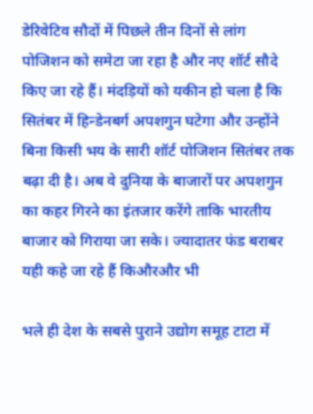डेरिवेटिव सौदों में पिछले तीन दिनों से लांग पोजिशन को समेटा जा रहा है और नए शॉर्ट सौदे किए जा रहे हैं। मंदड़ियों को यकीन हो चला है कि सितंबर में हिन्डेनबर्ग अपशगुन घटेगा और उन्होंने बिना किसी भय के सारी शॉर्ट पोजिशन सितंबर तक बढ़ा दी है। अब वे दुनिया के बाजारों पर अपशगुन का कहर गिरने का इंतजार करेंगे ताकि भारतीय बाजार को गिराया जा सके। ज्यादातर फंड बराबर यही कहे जा रहे हैं किऔरऔर भी

भले ही देश के सबसे पुराने उद्योग समूह टाटा में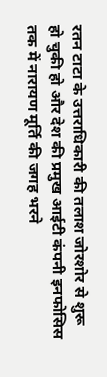रतन टाटा के उत्तराधिकारी की तलाश जोरशोर से शुरू हो चुकी हो और देश की प्रमुख आईटी कंपनी इनफोसिस तक में नारायण मूर्ति की जगह भरने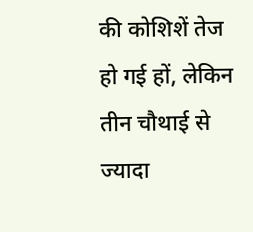की कोशिशें तेज हो गई हों, लेकिन तीन चौथाई से ज्यादा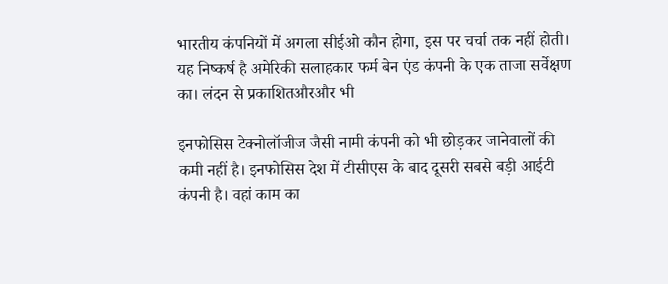भारतीय कंपनियों में अगला सीईओ कौन होगा, इस पर चर्चा तक नहीं होती। यह निष्कर्ष है अमेरिकी सलाहकार फर्म बेन एंड कंपनी के एक ताजा सर्वेक्षण का। लंदन से प्रकाशितऔरऔर भी

इनफोसिस टेक्नोलॉजीज जैसी नामी कंपनी को भी छोड़कर जानेवालों की कमी नहीं है। इनफोसिस देश में टीसीएस के बाद दूसरी सबसे बड़ी आईटी कंपनी है। वहां काम का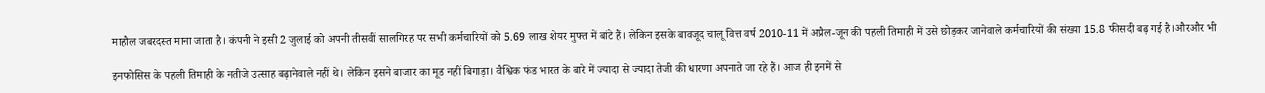माहौल जबरदस्त माना जाता है। कंपनी ने इसी 2 जुलाई को अपनी तीसवीं सालगिरह पर सभी कर्मचारियों को 5.69 लाख शेयर मुफ्त में बांटे हैं। लेकिन इसके बावजूद चालू वित्त वर्ष 2010-11 में अप्रैल-जून की पहली तिमाही में उसे छोड़कर जानेवाले कर्मचारियों की संख्या 15.8 फीसदी बढ़ गई है।औरऔर भी

इनफोसिस के पहली तिमाही के नतीजे उत्साह बढ़ानेवाले नहीं थे। लेकिन इसने बाजार का मूड नहीं बिगाड़ा। वैश्विक फंड भारत के बारे में ज्यादा से ज्यादा तेजी की धारणा अपनाते जा रहे हैं। आज ही इनमें से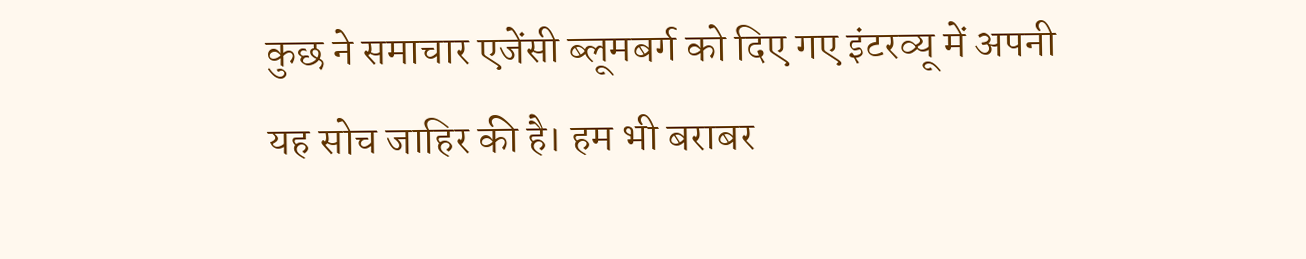कुछ ने समाचार एजेंसी ब्लूमबर्ग को दिए गए इंटरव्यू में अपनी यह सोच जाहिर की है। हम भी बराबर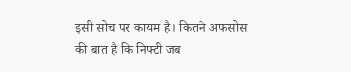इसी सोच पर कायम है। कितने अफसोस की बात है कि निफ्टी जब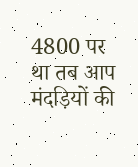4800 पर था तब आप मंदड़ियों की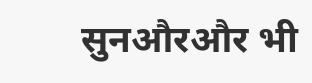सुनऔरऔर भी